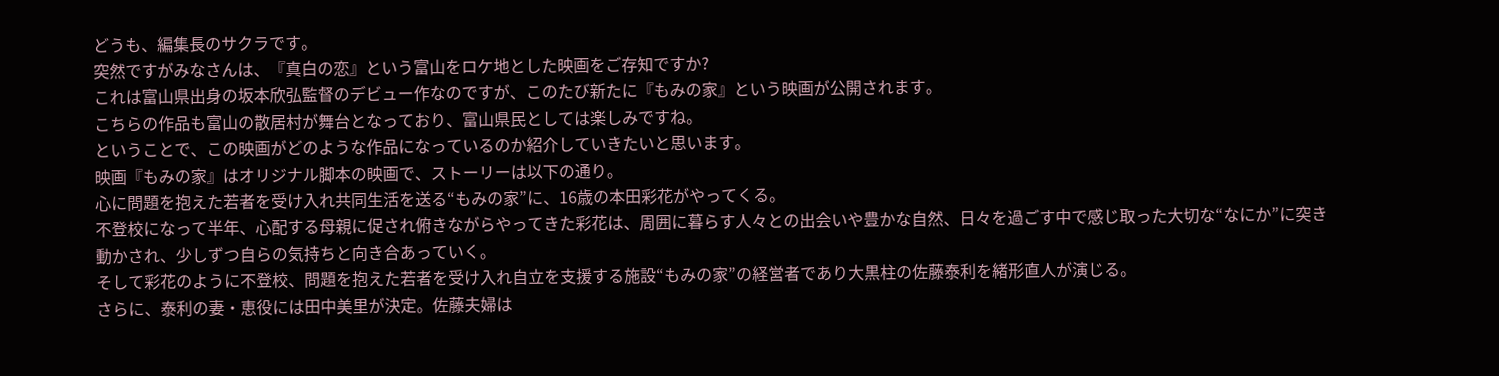どうも、編集長のサクラです。
突然ですがみなさんは、『真白の恋』という富山をロケ地とした映画をご存知ですか?
これは富山県出身の坂本欣弘監督のデビュー作なのですが、このたび新たに『もみの家』という映画が公開されます。
こちらの作品も富山の散居村が舞台となっており、富山県民としては楽しみですね。
ということで、この映画がどのような作品になっているのか紹介していきたいと思います。
映画『もみの家』はオリジナル脚本の映画で、ストーリーは以下の通り。
心に問題を抱えた若者を受け入れ共同生活を送る“もみの家”に、16歳の本田彩花がやってくる。
不登校になって半年、心配する母親に促され俯きながらやってきた彩花は、周囲に暮らす人々との出会いや豊かな自然、日々を過ごす中で感じ取った大切な“なにか”に突き動かされ、少しずつ自らの気持ちと向き合あっていく。
そして彩花のように不登校、問題を抱えた若者を受け入れ自立を支援する施設“もみの家”の経営者であり大黒柱の佐藤泰利を緒形直人が演じる。
さらに、泰利の妻・恵役には田中美里が決定。佐藤夫婦は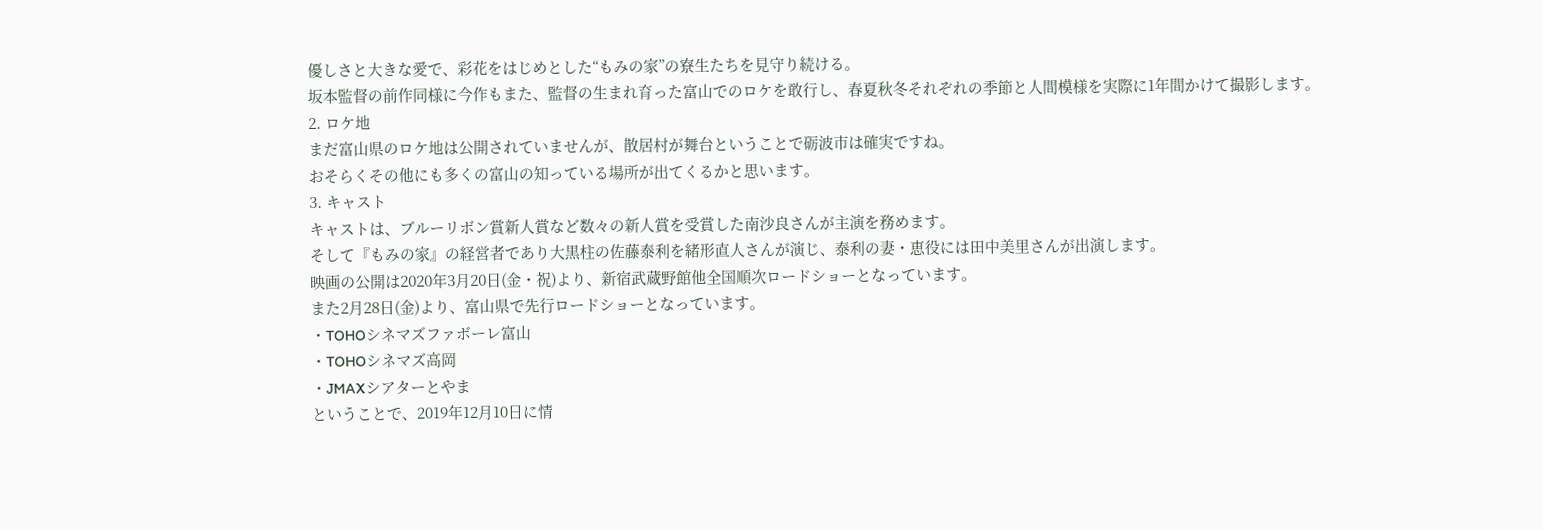優しさと大きな愛で、彩花をはじめとした“もみの家”の寮生たちを見守り続ける。
坂本監督の前作同様に今作もまた、監督の生まれ育った富山でのロケを敢行し、春夏秋冬それぞれの季節と人間模様を実際に1年間かけて撮影します。
2. ロケ地
まだ富山県のロケ地は公開されていませんが、散居村が舞台ということで砺波市は確実ですね。
おそらくその他にも多くの富山の知っている場所が出てくるかと思います。
3. キャスト
キャストは、ブルーリボン賞新人賞など数々の新人賞を受賞した南沙良さんが主演を務めます。
そして『もみの家』の経営者であり大黒柱の佐藤泰利を緒形直人さんが演じ、泰利の妻・恵役には田中美里さんが出演します。
映画の公開は2020年3月20日(金・祝)より、新宿武蔵野館他全国順次ロードショーとなっています。
また2月28日(金)より、富山県で先行ロードショーとなっています。
・TOHOシネマズファボーレ富山
・TOHOシネマズ高岡
・JMAXシアターとやま
ということで、2019年12月10日に情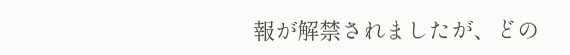報が解禁されましたが、どの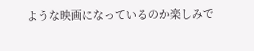ような映画になっているのか楽しみで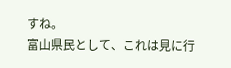すね。
富山県民として、これは見に行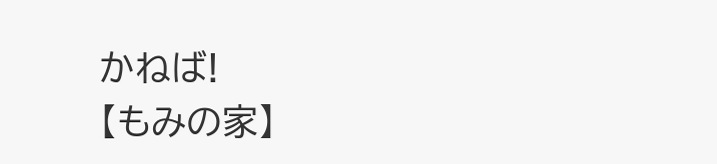かねば!
【もみの家】